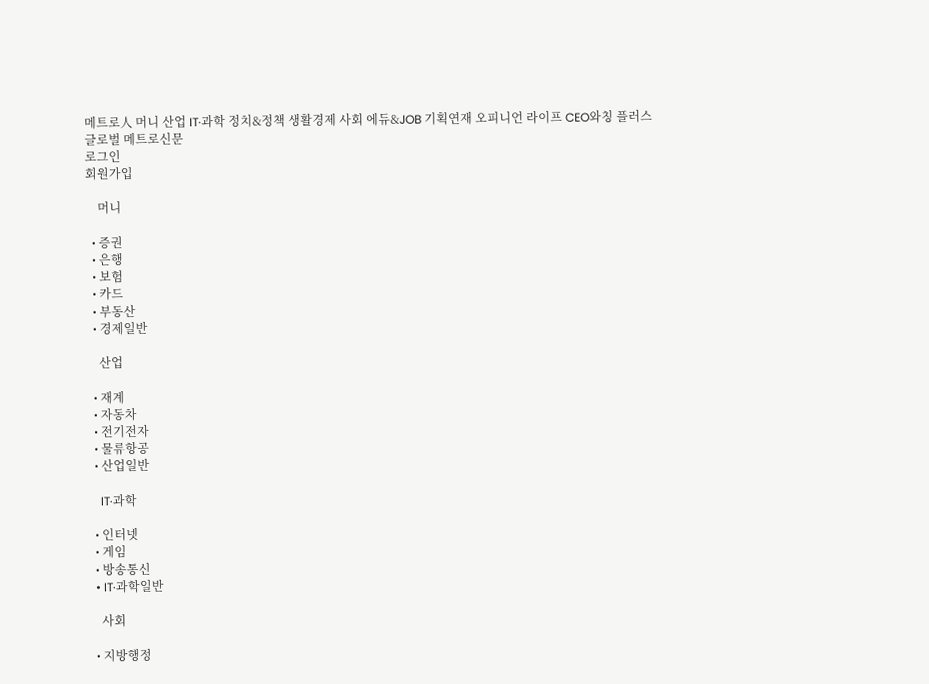메트로人 머니 산업 IT·과학 정치&정책 생활경제 사회 에듀&JOB 기획연재 오피니언 라이프 CEO와칭 플러스
글로벌 메트로신문
로그인
회원가입

    머니

  • 증권
  • 은행
  • 보험
  • 카드
  • 부동산
  • 경제일반

    산업

  • 재계
  • 자동차
  • 전기전자
  • 물류항공
  • 산업일반

    IT·과학

  • 인터넷
  • 게임
  • 방송통신
  • IT·과학일반

    사회

  • 지방행정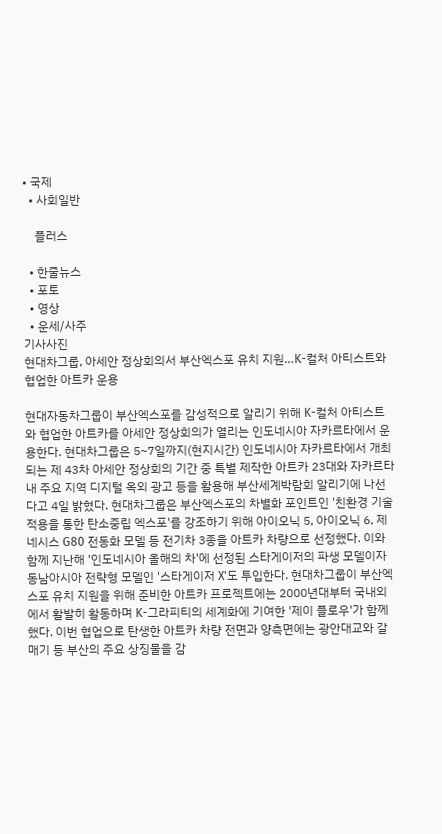• 국제
  • 사회일반

    플러스

  • 한줄뉴스
  • 포토
  • 영상
  • 운세/사주
기사사진
현대차그룹, 아세안 정상회의서 부산엑스포 유치 지원…K-컬처 아티스트와 협업한 아트카 운용

현대자동차그룹이 부산엑스포를 감성적으로 알리기 위해 K-컬처 아티스트와 협업한 아트카를 아세안 정상회의가 열리는 인도네시아 자카르타에서 운용한다. 현대차그룹은 5~7일까지(현지시간) 인도네시아 자카르타에서 개최되는 제 43차 아세안 정상회의 기간 중 특별 제작한 아트카 23대와 자카르타 내 주요 지역 디지털 옥외 광고 등을 활용해 부산세계박람회 알리기에 나선다고 4일 밝혔다. 현대차그룹은 부산엑스포의 차별화 포인트인 '친환경 기술 적용을 통한 탄소중립 엑스포'를 강조하기 위해 아이오닉 5, 아이오닉 6, 제네시스 G80 전동화 모델 등 전기차 3종을 아트카 차량으로 선정했다. 이와 함께 지난해 '인도네시아 올해의 차'에 선정된 스타게이저의 파생 모델이자 동남아시아 전략형 모델인 '스타게이저 X'도 투입한다. 현대차그룹이 부산엑스포 유치 지원을 위해 준비한 아트카 프로젝트에는 2000년대부터 국내외에서 활발히 활동하며 K-그라피티의 세계화에 기여한 '제이 플로우'가 함께 했다. 이번 협업으로 탄생한 아트카 차량 전면과 양측면에는 광안대교와 갈매기 등 부산의 주요 상징물을 감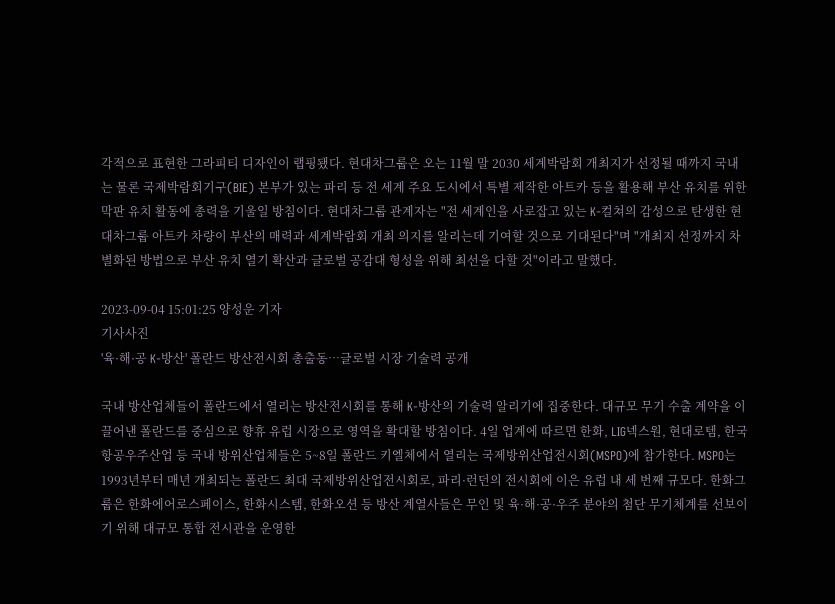각적으로 표현한 그라피티 디자인이 랩핑됐다. 현대차그룹은 오는 11월 말 2030 세계박람회 개최지가 선정될 때까지 국내는 물론 국제박람회기구(BIE) 본부가 있는 파리 등 전 세계 주요 도시에서 특별 제작한 아트카 등을 활용해 부산 유치를 위한 막판 유치 활동에 총력을 기울일 방침이다. 현대차그룹 관계자는 "전 세계인을 사로잡고 있는 K-컬쳐의 감성으로 탄생한 현대차그룹 아트카 차량이 부산의 매력과 세계박람회 개최 의지를 알리는데 기여할 것으로 기대된다"며 "개최지 선정까지 차별화된 방법으로 부산 유치 열기 확산과 글로벌 공감대 형성을 위해 최선을 다할 것"이라고 말했다.

2023-09-04 15:01:25 양성운 기자
기사사진
'육·해·공 K-방산' 폴란드 방산전시회 총출동…글로벌 시장 기술력 공개

국내 방산업체들이 폴란드에서 열리는 방산전시회를 통해 K-방산의 기술력 알리기에 집중한다. 대규모 무기 수출 계약을 이끌어낸 폴란드를 중심으로 향휴 유럽 시장으로 영역을 확대할 방침이다. 4일 업계에 따르면 한화, LIG넥스원, 현대로템, 한국항공우주산업 등 국내 방위산업체들은 5~8일 폴란드 키엘체에서 열리는 국제방위산업전시회(MSPO)에 참가한다. MSPO는 1993년부터 매년 개최되는 폴란드 최대 국제방위산업전시회로, 파리·런던의 전시회에 이은 유럽 내 세 번째 규모다. 한화그룹은 한화에어로스페이스, 한화시스템, 한화오션 등 방산 계열사들은 무인 및 육·해·공·우주 분야의 첨단 무기체계를 선보이기 위해 대규모 통합 전시관을 운영한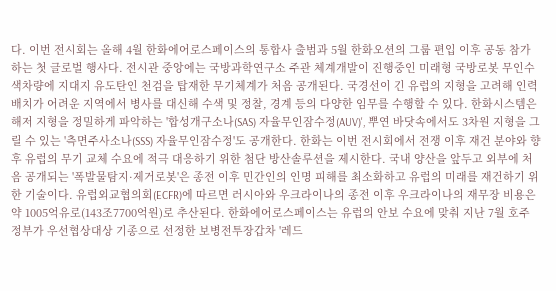다. 이번 전시회는 올해 4월 한화에어로스페이스의 통합사 출범과 5월 한화오션의 그룹 편입 이후 공동 참가하는 첫 글로벌 행사다. 전시관 중앙에는 국방과학연구소 주관 체계개발이 진행중인 미래형 국방로봇 무인수색차량에 지대지 유도탄인 천검을 탑재한 무기체계가 처음 공개된다. 국경선이 긴 유럽의 지형을 고려해 인력 배치가 어려운 지역에서 병사를 대신해 수색 및 정찰, 경계 등의 다양한 임무를 수행할 수 있다. 한화시스템은 해저 지형을 정밀하게 파악하는 '합성개구소나(SAS) 자율무인잠수정(AUV)', 뿌연 바닷속에서도 3차원 지형을 그릴 수 있는 '측면주사소나(SSS) 자율무인잠수정'도 공개한다. 한화는 이번 전시회에서 전쟁 이후 재건 분야와 향후 유럽의 무기 교체 수요에 적극 대응하기 위한 첨단 방산솔루션을 제시한다. 국내 양산을 앞두고 외부에 처음 공개되는 '폭발물탐지·제거로봇'은 종전 이후 민간인의 인명 피해를 최소화하고 유럽의 미래를 재건하기 위한 기술이다. 유럽외교협의회(ECFR)에 따르면 러시아와 우크라이나의 종전 이후 우크라이나의 재무장 비용은 약 1005억유로(143조7700억원)로 추산된다. 한화에어로스페이스는 유럽의 안보 수요에 맞춰 지난 7월 호주 정부가 우선협상대상 기종으로 선정한 보병전투장갑차 '레드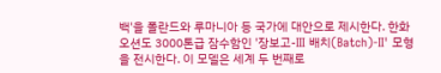백'을 폴란드와 루마니아 등 국가에 대안으로 제시한다. 한화오션도 3000톤급 잠수함인 '장보고-III 배치(Batch)-II' 모형을 전시한다. 이 모델은 세계 두 번째로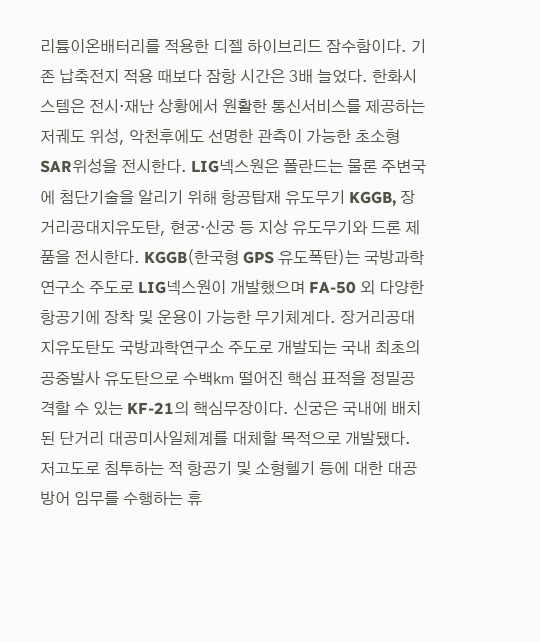리튬이온배터리를 적용한 디젤 하이브리드 잠수함이다. 기존 납축전지 적용 때보다 잠항 시간은 3배 늘었다. 한화시스템은 전시·재난 상황에서 원활한 통신서비스를 제공하는 저궤도 위성, 악천후에도 선명한 관측이 가능한 초소형 SAR위성을 전시한다. LIG넥스원은 폴란드는 물론 주변국에 첨단기술을 알리기 위해 항공탑재 유도무기 KGGB, 장거리공대지유도탄, 현궁·신궁 등 지상 유도무기와 드론 제품을 전시한다. KGGB(한국형 GPS 유도폭탄)는 국방과학연구소 주도로 LIG넥스원이 개발했으며 FA-50 외 다양한 항공기에 장착 및 운용이 가능한 무기체계다. 장거리공대지유도탄도 국방과학연구소 주도로 개발되는 국내 최초의 공중발사 유도탄으로 수백㎞ 떨어진 핵심 표적을 정밀공격할 수 있는 KF-21의 핵심무장이다. 신궁은 국내에 배치된 단거리 대공미사일체계를 대체할 목적으로 개발됐다. 저고도로 침투하는 적 항공기 및 소형헬기 등에 대한 대공방어 임무를 수행하는 휴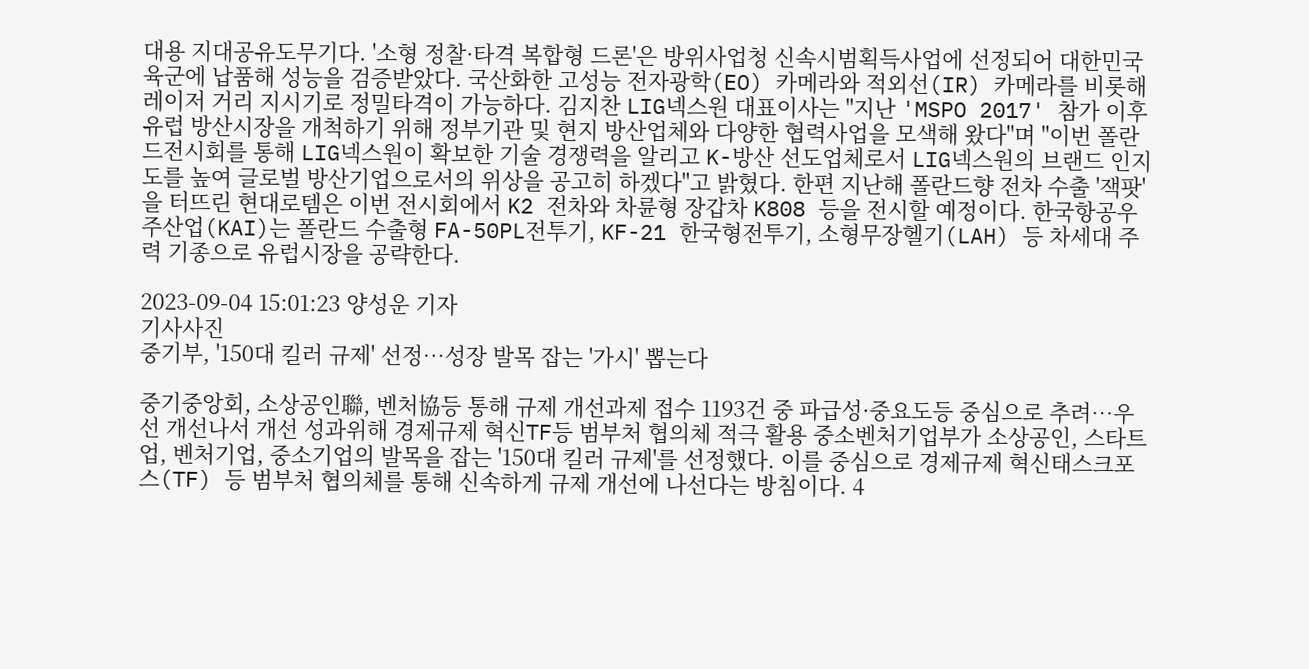대용 지대공유도무기다. '소형 정찰·타격 복합형 드론'은 방위사업청 신속시범획득사업에 선정되어 대한민국 육군에 납품해 성능을 검증받았다. 국산화한 고성능 전자광학(EO) 카메라와 적외선(IR) 카메라를 비롯해 레이저 거리 지시기로 정밀타격이 가능하다. 김지찬 LIG넥스원 대표이사는 "지난 'MSPO 2017' 참가 이후 유럽 방산시장을 개척하기 위해 정부기관 및 현지 방산업체와 다양한 협력사업을 모색해 왔다"며 "이번 폴란드전시회를 통해 LIG넥스원이 확보한 기술 경쟁력을 알리고 K-방산 선도업체로서 LIG넥스원의 브랜드 인지도를 높여 글로벌 방산기업으로서의 위상을 공고히 하겠다"고 밝혔다. 한편 지난해 폴란드향 전차 수출 '잭팟'을 터뜨린 현대로템은 이번 전시회에서 K2 전차와 차륜형 장갑차 K808 등을 전시할 예정이다. 한국항공우주산업(KAI)는 폴란드 수출형 FA-50PL전투기, KF-21 한국형전투기, 소형무장헬기(LAH) 등 차세대 주력 기종으로 유럽시장을 공략한다.

2023-09-04 15:01:23 양성운 기자
기사사진
중기부, '150대 킬러 규제' 선정…성장 발목 잡는 '가시' 뽑는다

중기중앙회, 소상공인聯, 벤처協등 통해 규제 개선과제 접수 1193건 중 파급성·중요도등 중심으로 추려…우선 개선나서 개선 성과위해 경제규제 혁신TF등 범부처 협의체 적극 활용 중소벤처기업부가 소상공인, 스타트업, 벤처기업, 중소기업의 발목을 잡는 '150대 킬러 규제'를 선정했다. 이를 중심으로 경제규제 혁신태스크포스(TF) 등 범부처 협의체를 통해 신속하게 규제 개선에 나선다는 방침이다. 4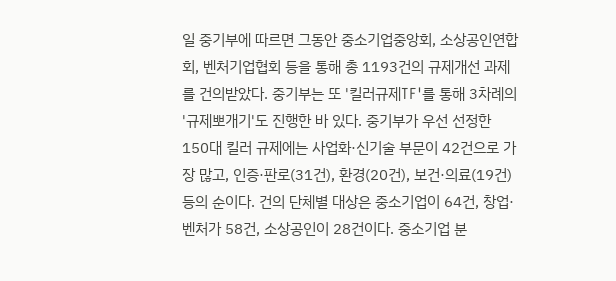일 중기부에 따르면 그동안 중소기업중앙회, 소상공인연합회, 벤처기업협회 등을 통해 총 1193건의 규제개선 과제를 건의받았다. 중기부는 또 '킬러규제TF'를 통해 3차례의 '규제뽀개기'도 진행한 바 있다. 중기부가 우선 선정한 150대 킬러 규제에는 사업화·신기술 부문이 42건으로 가장 많고, 인증·판로(31건), 환경(20건), 보건·의료(19건) 등의 순이다. 건의 단체별 대상은 중소기업이 64건, 창업·벤처가 58건, 소상공인이 28건이다. 중소기업 분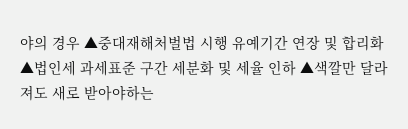야의 경우 ▲중대재해처벌법 시행 유예기간 연장 및 합리화 ▲법인세 과세표준 구간 세분화 및 세율 인하 ▲색깔만 달라져도 새로 받아야하는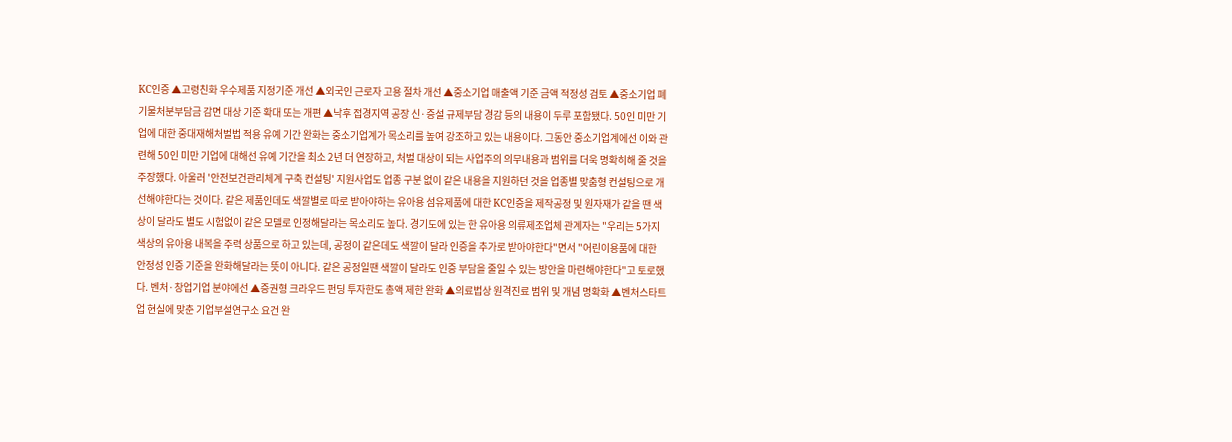KC인증 ▲고령친화 우수제품 지정기준 개선 ▲외국인 근로자 고용 절차 개선 ▲중소기업 매출액 기준 금액 적정성 검토 ▲중소기업 폐기물처분부담금 감면 대상 기준 확대 또는 개편 ▲낙후 접경지역 공장 신·증설 규제부담 경감 등의 내용이 두루 포함됐다. 50인 미만 기업에 대한 중대재해처벌법 적용 유예 기간 완화는 중소기업계가 목소리를 높여 강조하고 있는 내용이다. 그동안 중소기업계에선 이와 관련해 50인 미만 기업에 대해선 유예 기간을 최소 2년 더 연장하고, 처벌 대상이 되는 사업주의 의무내용과 범위를 더욱 명확히해 줄 것을 주장했다. 아울러 '안전보건관리체계 구축 컨설팅' 지원사업도 업종 구분 없이 같은 내용을 지원하던 것을 업종별 맞춤형 컨설팅으로 개선해야한다는 것이다. 같은 제품인데도 색깔별로 따로 받아야하는 유아용 섬유제품에 대한 KC인증을 제작공정 및 원자재가 같을 땐 색상이 달라도 별도 시험없이 같은 모델로 인정해달라는 목소리도 높다. 경기도에 있는 한 유아용 의류제조업체 관계자는 "우리는 5가지 색상의 유아용 내복을 주력 상품으로 하고 있는데, 공정이 같은데도 색깔이 달라 인증을 추가로 받아야한다"면서 "어린이용품에 대한 안정성 인증 기준을 완화해달라는 뜻이 아니다. 같은 공정일땐 색깔이 달라도 인증 부담을 줄일 수 있는 방안을 마련해야한다"고 토로했다. 벤처·창업기업 분야에선 ▲증권형 크라우드 펀딩 투자한도 총액 제한 완화 ▲의료법상 원격진료 범위 및 개념 명확화 ▲벤처스타트업 현실에 맞춘 기업부설연구소 요건 완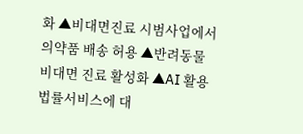화 ▲비대면진료 시범사업에서 의약품 배송 허용 ▲반려동물 비대면 진료 활성화 ▲AI 활용 법률서비스에 대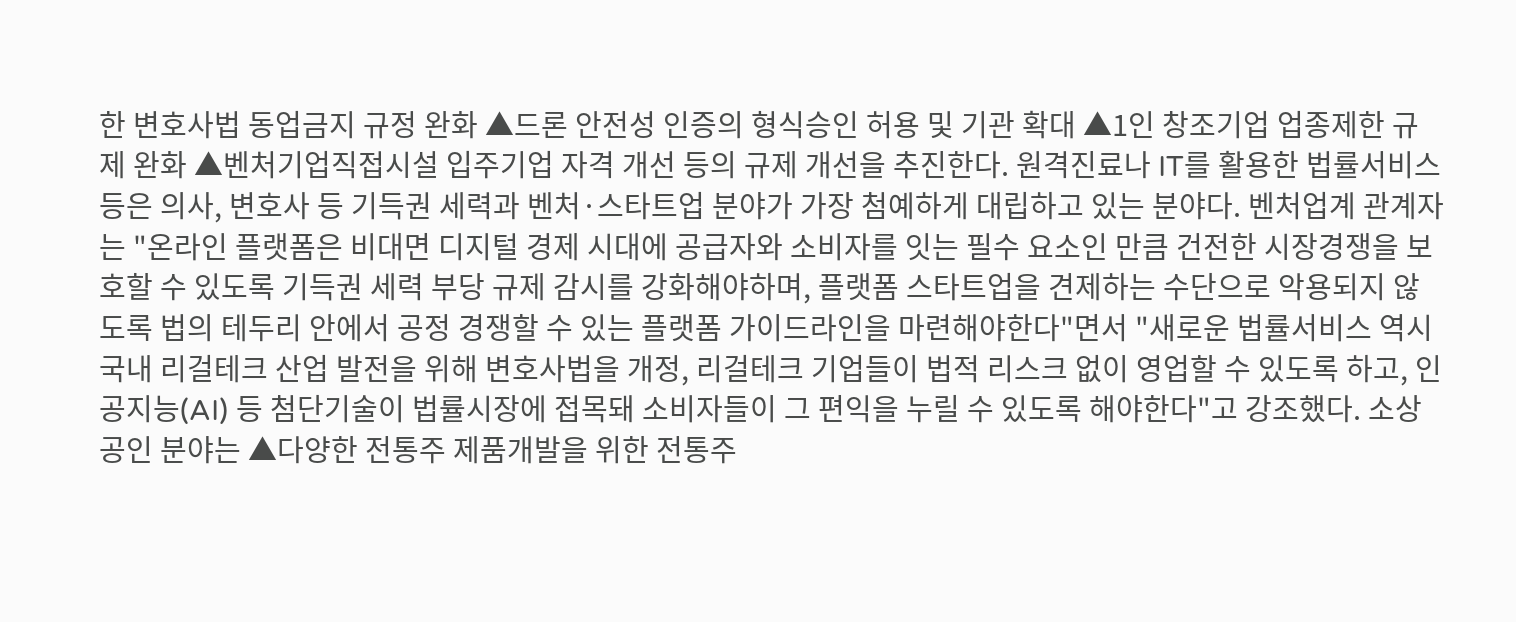한 변호사법 동업금지 규정 완화 ▲드론 안전성 인증의 형식승인 허용 및 기관 확대 ▲1인 창조기업 업종제한 규제 완화 ▲벤처기업직접시설 입주기업 자격 개선 등의 규제 개선을 추진한다. 원격진료나 IT를 활용한 법률서비스 등은 의사, 변호사 등 기득권 세력과 벤처·스타트업 분야가 가장 첨예하게 대립하고 있는 분야다. 벤처업계 관계자는 "온라인 플랫폼은 비대면 디지털 경제 시대에 공급자와 소비자를 잇는 필수 요소인 만큼 건전한 시장경쟁을 보호할 수 있도록 기득권 세력 부당 규제 감시를 강화해야하며, 플랫폼 스타트업을 견제하는 수단으로 악용되지 않도록 법의 테두리 안에서 공정 경쟁할 수 있는 플랫폼 가이드라인을 마련해야한다"면서 "새로운 법률서비스 역시 국내 리걸테크 산업 발전을 위해 변호사법을 개정, 리걸테크 기업들이 법적 리스크 없이 영업할 수 있도록 하고, 인공지능(AI) 등 첨단기술이 법률시장에 접목돼 소비자들이 그 편익을 누릴 수 있도록 해야한다"고 강조했다. 소상공인 분야는 ▲다양한 전통주 제품개발을 위한 전통주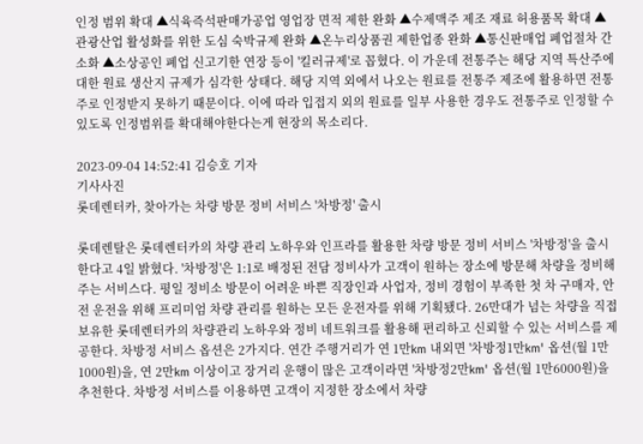인정 범위 확대 ▲식육즉석판매가공업 영업장 면적 제한 완화 ▲수제맥주 제조 재료 허용품목 확대 ▲관광산업 활성화를 위한 도심 숙박규제 완화 ▲온누리상품권 제한업종 완화 ▲통신판매업 폐업절차 간소화 ▲소상공인 폐업 신고기한 연장 등이 '킬러규제'로 꼽혔다. 이 가운데 전통주는 해당 지역 특산주에 대한 원료 생산지 규제가 심각한 상태다. 해당 지역 외에서 나오는 원료를 전통주 제조에 활용하면 전통주로 인정받지 못하기 때문이다. 이에 따라 입접지 외의 원료를 일부 사용한 경우도 전통주로 인정할 수 있도록 인정범위를 확대해야한다는게 현장의 목소리다.

2023-09-04 14:52:41 김승호 기자
기사사진
롯데렌터카, 찾아가는 차량 방문 정비 서비스 '차방정' 출시

롯데렌탈은 롯데렌터카의 차량 관리 노하우와 인프라를 활용한 차량 방문 정비 서비스 '차방정'을 출시한다고 4일 밝혔다. '차방정'은 1:1로 배정된 전담 정비사가 고객이 원하는 장소에 방문해 차량을 정비해주는 서비스다. 평일 정비소 방문이 어려운 바쁜 직장인과 사업자, 정비 경험이 부족한 첫 차 구매자, 안전 운전을 위해 프리미엄 차량 관리를 원하는 모든 운전자를 위해 기획됐다. 26만대가 넘는 차량을 직접 보유한 롯데렌터카의 차량관리 노하우와 정비 네트워크를 활용해 편리하고 신뢰할 수 있는 서비스를 제공한다. 차방정 서비스 옵션은 2가지다. 연간 주행거리가 연 1만km 내외면 '차방정1만km' 옵션(월 1만1000원)을, 연 2만km 이상이고 장거리 운행이 많은 고객이라면 '차방정2만km' 옵션(월 1만6000원)을 추천한다. 차방정 서비스를 이용하면 고객이 지정한 장소에서 차량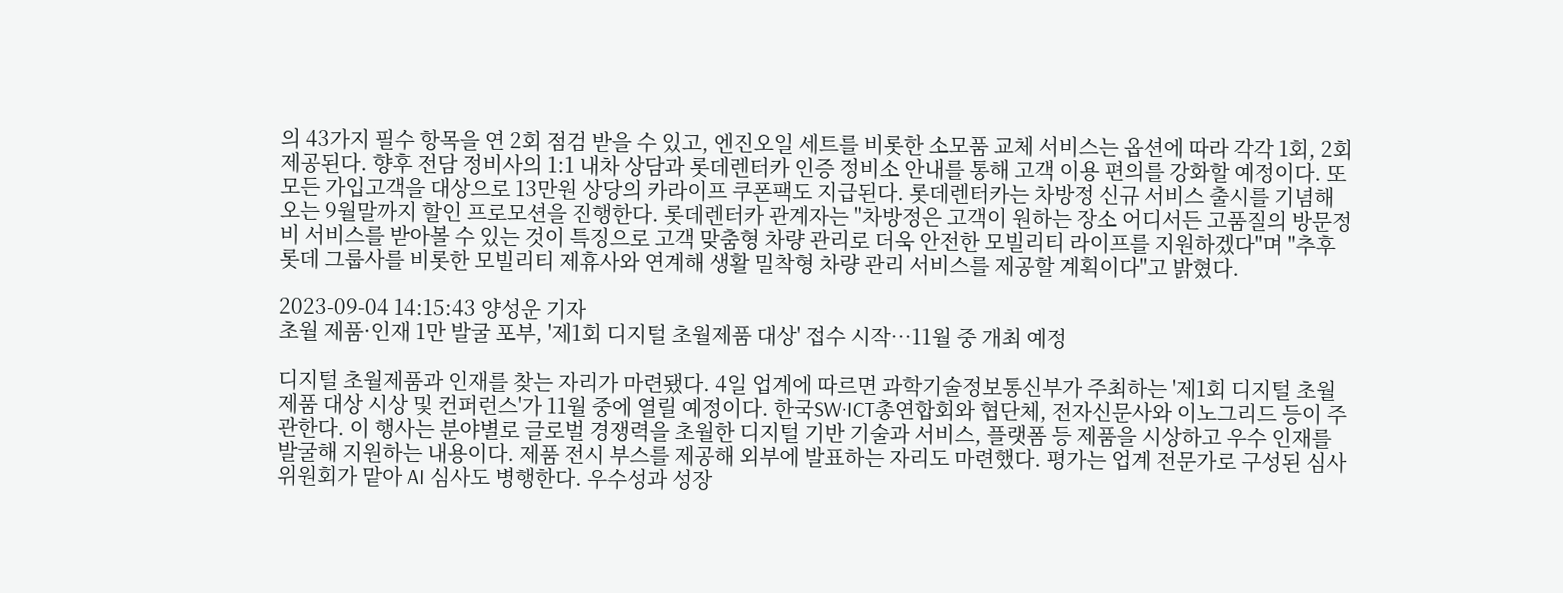의 43가지 필수 항목을 연 2회 점검 받을 수 있고, 엔진오일 세트를 비롯한 소모품 교체 서비스는 옵션에 따라 각각 1회, 2회 제공된다. 향후 전담 정비사의 1:1 내차 상담과 롯데렌터카 인증 정비소 안내를 통해 고객 이용 편의를 강화할 예정이다. 또 모든 가입고객을 대상으로 13만원 상당의 카라이프 쿠폰팩도 지급된다. 롯데렌터카는 차방정 신규 서비스 출시를 기념해 오는 9월말까지 할인 프로모션을 진행한다. 롯데렌터카 관계자는 "차방정은 고객이 원하는 장소 어디서든 고품질의 방문정비 서비스를 받아볼 수 있는 것이 특징으로 고객 맞춤형 차량 관리로 더욱 안전한 모빌리티 라이프를 지원하겠다"며 "추후 롯데 그룹사를 비롯한 모빌리티 제휴사와 연계해 생활 밀착형 차량 관리 서비스를 제공할 계획이다"고 밝혔다.

2023-09-04 14:15:43 양성운 기자
초월 제품·인재 1만 발굴 포부, '제1회 디지털 초월제품 대상' 접수 시작…11월 중 개최 예정

디지털 초월제품과 인재를 찾는 자리가 마련됐다. 4일 업계에 따르면 과학기술정보통신부가 주최하는 '제1회 디지털 초월제품 대상 시상 및 컨퍼런스'가 11월 중에 열릴 예정이다. 한국SW·ICT총연합회와 협단체, 전자신문사와 이노그리드 등이 주관한다. 이 행사는 분야별로 글로벌 경쟁력을 초월한 디지털 기반 기술과 서비스, 플랫폼 등 제품을 시상하고 우수 인재를 발굴해 지원하는 내용이다. 제품 전시 부스를 제공해 외부에 발표하는 자리도 마련했다. 평가는 업계 전문가로 구성된 심사위원회가 맡아 AI 심사도 병행한다. 우수성과 성장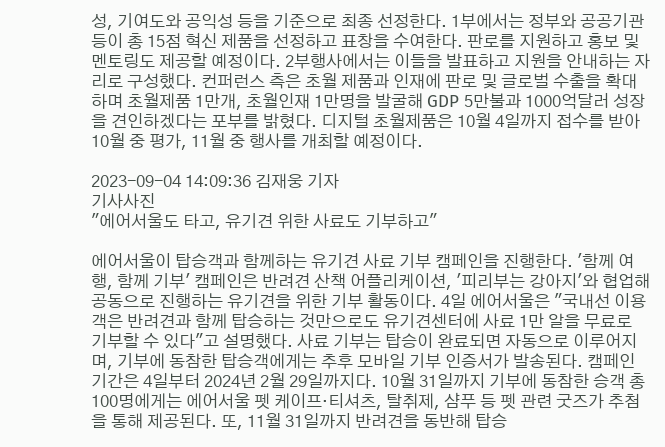성, 기여도와 공익성 등을 기준으로 최종 선정한다. 1부에서는 정부와 공공기관 등이 총 15점 혁신 제품을 선정하고 표창을 수여한다. 판로를 지원하고 홍보 및 멘토링도 제공할 예정이다. 2부행사에서는 이들을 발표하고 지원을 안내하는 자리로 구성했다. 컨퍼런스 측은 초월 제품과 인재에 판로 및 글로벌 수출을 확대하며 초월제품 1만개, 초월인재 1만명을 발굴해 GDP 5만불과 1000억달러 성장을 견인하겠다는 포부를 밝혔다. 디지털 초월제품은 10월 4일까지 접수를 받아 10월 중 평가, 11월 중 행사를 개최할 예정이다.

2023-09-04 14:09:36 김재웅 기자
기사사진
"에어서울도 타고, 유기견 위한 사료도 기부하고"

에어서울이 탑승객과 함께하는 유기견 사료 기부 캠페인을 진행한다. '함께 여행, 함께 기부' 캠페인은 반려견 산책 어플리케이션, '피리부는 강아지'와 협업해 공동으로 진행하는 유기견을 위한 기부 활동이다. 4일 에어서울은 "국내선 이용객은 반려견과 함께 탑승하는 것만으로도 유기견센터에 사료 1만 알을 무료로 기부할 수 있다"고 설명했다. 사료 기부는 탑승이 완료되면 자동으로 이루어지며, 기부에 동참한 탑승객에게는 추후 모바일 기부 인증서가 발송된다. 캠페인 기간은 4일부터 2024년 2월 29일까지다. 10월 31일까지 기부에 동참한 승객 총 100명에게는 에어서울 펫 케이프·티셔츠, 탈취제, 샴푸 등 펫 관련 굿즈가 추첨을 통해 제공된다. 또, 11월 31일까지 반려견을 동반해 탑승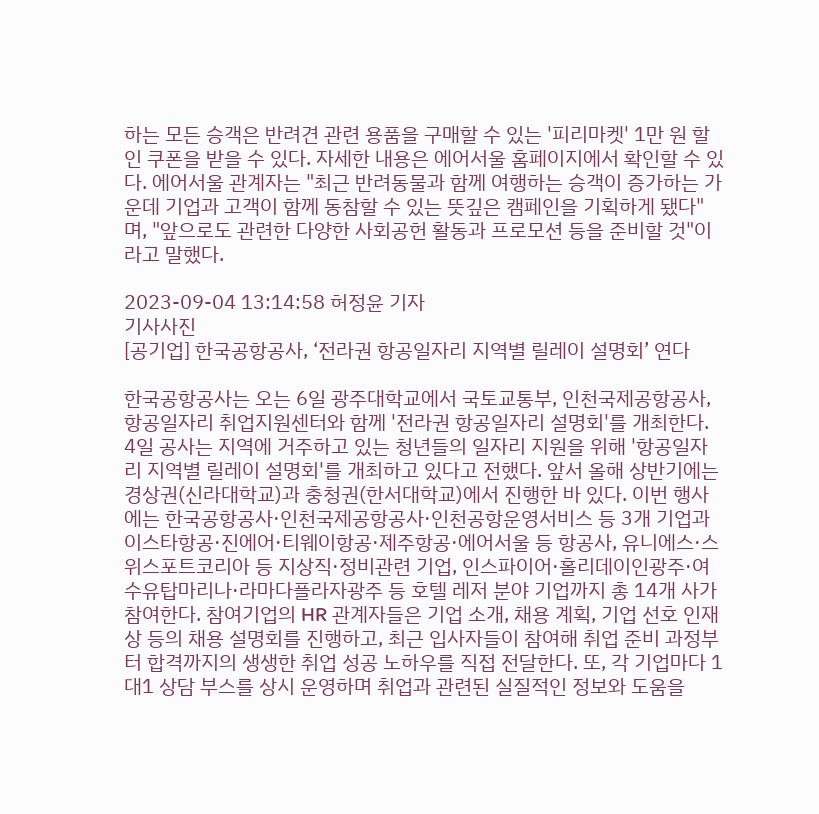하는 모든 승객은 반려견 관련 용품을 구매할 수 있는 '피리마켓' 1만 원 할인 쿠폰을 받을 수 있다. 자세한 내용은 에어서울 홈페이지에서 확인할 수 있다. 에어서울 관계자는 "최근 반려동물과 함께 여행하는 승객이 증가하는 가운데 기업과 고객이 함께 동참할 수 있는 뜻깊은 캠페인을 기획하게 됐다"며, "앞으로도 관련한 다양한 사회공헌 활동과 프로모션 등을 준비할 것"이라고 말했다.

2023-09-04 13:14:58 허정윤 기자
기사사진
[공기업] 한국공항공사, ‘전라권 항공일자리 지역별 릴레이 설명회’ 연다

한국공항공사는 오는 6일 광주대학교에서 국토교통부, 인천국제공항공사, 항공일자리 취업지원센터와 함께 '전라권 항공일자리 설명회'를 개최한다. 4일 공사는 지역에 거주하고 있는 청년들의 일자리 지원을 위해 '항공일자리 지역별 릴레이 설명회'를 개최하고 있다고 전했다. 앞서 올해 상반기에는 경상권(신라대학교)과 충청권(한서대학교)에서 진행한 바 있다. 이번 행사에는 한국공항공사·인천국제공항공사·인천공항운영서비스 등 3개 기업과 이스타항공·진에어·티웨이항공·제주항공·에어서울 등 항공사, 유니에스·스위스포트코리아 등 지상직·정비관련 기업, 인스파이어·홀리데이인광주·여수유탑마리나·라마다플라자광주 등 호텔 레저 분야 기업까지 총 14개 사가 참여한다. 참여기업의 HR 관계자들은 기업 소개, 채용 계획, 기업 선호 인재상 등의 채용 설명회를 진행하고, 최근 입사자들이 참여해 취업 준비 과정부터 합격까지의 생생한 취업 성공 노하우를 직접 전달한다. 또, 각 기업마다 1대1 상담 부스를 상시 운영하며 취업과 관련된 실질적인 정보와 도움을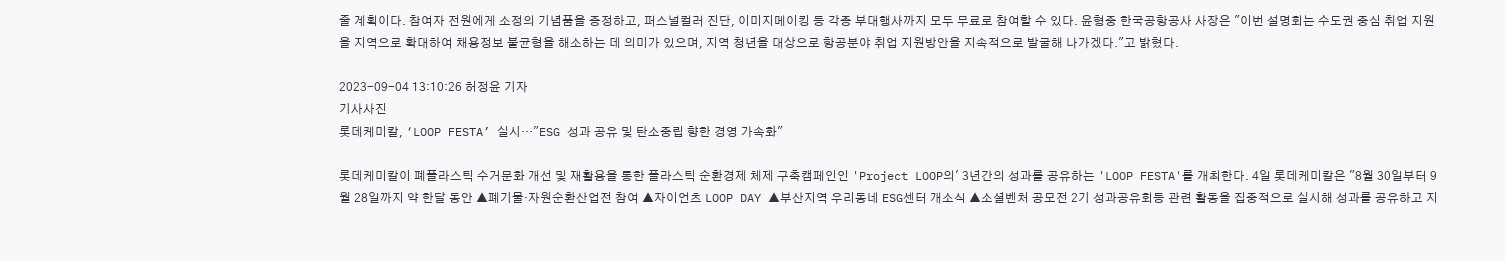줄 계획이다. 참여자 전원에게 소정의 기념품을 증정하고, 퍼스널컬러 진단, 이미지메이킹 등 각종 부대행사까지 모두 무료로 참여할 수 있다. 윤형중 한국공항공사 사장은 "이번 설명회는 수도권 중심 취업 지원을 지역으로 확대하여 채용정보 불균형을 해소하는 데 의미가 있으며, 지역 청년을 대상으로 항공분야 취업 지원방안을 지속적으로 발굴해 나가겠다."고 밝혔다.

2023-09-04 13:10:26 허정윤 기자
기사사진
롯데케미칼, ‘LOOP FESTA’ 실시…"ESG 성과 공유 및 탄소중립 향한 경영 가속화"

롯데케미칼이 폐플라스틱 수거문화 개선 및 재활용을 통한 플라스틱 순환경제 체제 구축캠페인인 'Project LOOP의' 3년간의 성과를 공유하는 'LOOP FESTA'를 개최한다. 4일 롯데케미칼은 "8월 30일부터 9월 28일까지 약 한달 동안 ▲폐기물·자원순환산업전 참여 ▲자이언츠 LOOP DAY ▲부산지역 우리동네 ESG센터 개소식 ▲소셜벤처 공모전 2기 성과공유회등 관련 활동을 집중적으로 실시해 성과를 공유하고 지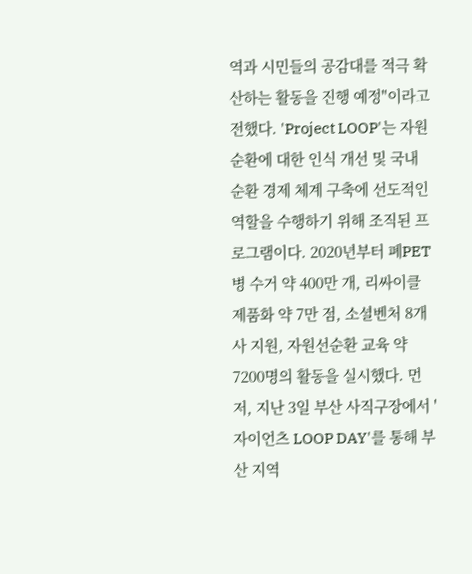역과 시민들의 공감대를 적극 확산하는 활동을 진행 예정"이라고 전했다. 'Project LOOP'는 자원 순환에 대한 인식 개선 및 국내 순환 경제 체계 구축에 선도적인 역할을 수행하기 위해 조직된 프로그램이다. 2020년부터 폐PET병 수거 약 400만 개, 리싸이클 제품화 약 7만 점, 소셜벤처 8개사 지원, 자원선순환 교육 약 7200명의 활동을 실시했다. 먼저, 지난 3일 부산 사직구장에서 '자이언츠 LOOP DAY'를 통해 부산 지역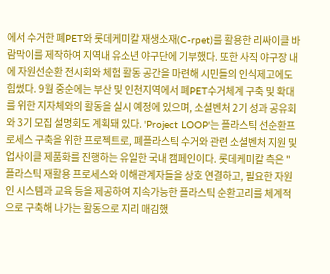에서 수거한 폐PET와 롯데케미칼 재생소재(C-rpet)를 활용한 리싸이클 바람막이를 제작하여 지역내 유소년 야구단에 기부했다. 또한 사직 야구장 내에 자원선순환 전시회와 체험 활동 공간을 마련해 시민들의 인식제고에도 힘썼다. 9월 중순에는 부산 및 인천지역에서 폐PET수거체계 구축 및 확대를 위한 지자체와의 활동을 실시 예정에 있으며, 소셜벤처 2기 성과 공유회와 3기 모집 설명회도 계획돼 있다. 'Project LOOP'는 플라스틱 선순환프로세스 구축을 위한 프로젝트로, 폐플라스틱 수거와 관련 소셜벤처 지원 및 업사이클 제품화를 진행하는 유일한 국내 캠페인이다. 롯데케미칼 측은 "플라스틱 재활용 프로세스와 이해관계자들을 상호 연결하고, 필요한 자원인 시스템과 교육 등을 제공하여 지속가능한 플라스틱 순환고리를 체계적으로 구축해 나가는 활동으로 지리 매김했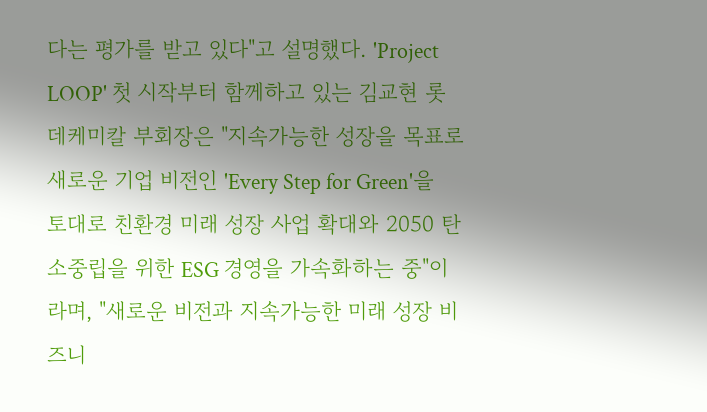다는 평가를 받고 있다"고 설명했다. 'Project LOOP' 첫 시작부터 함께하고 있는 김교현 롯데케미칼 부회장은 "지속가능한 성장을 목표로 새로운 기업 비전인 'Every Step for Green'을 토대로 친환경 미래 성장 사업 확대와 2050 탄소중립을 위한 ESG 경영을 가속화하는 중"이라며, "새로운 비전과 지속가능한 미래 성장 비즈니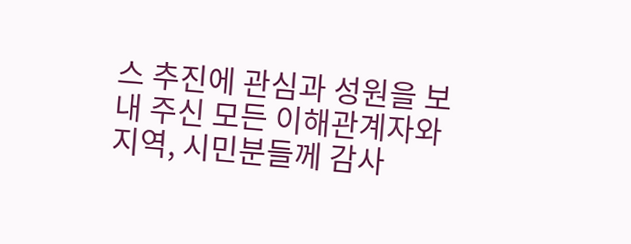스 추진에 관심과 성원을 보내 주신 모든 이해관계자와 지역, 시민분들께 감사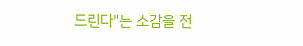드린다"는 소감을 전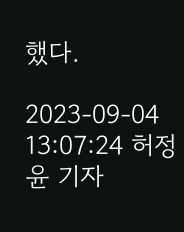했다.

2023-09-04 13:07:24 허정윤 기자